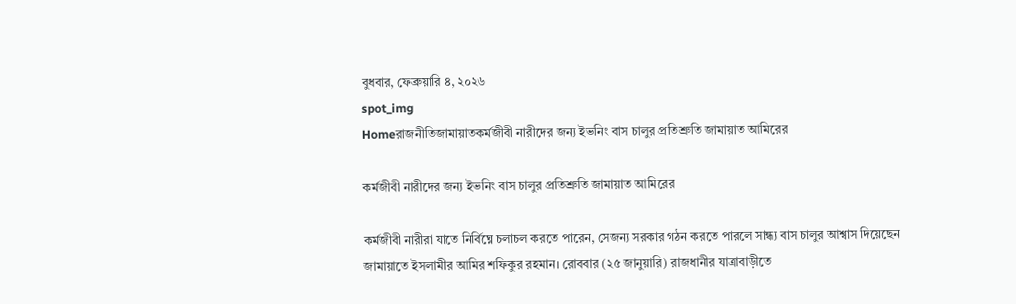বুধবার, ফেব্রুয়ারি ৪, ২০২৬
spot_img
Homeরাজনীতিজামায়াতকর্মজীবী নারীদের জন্য ইভনিং বাস চালুর প্রতিশ্রুতি জামায়াত আমিরের

কর্মজীবী নারীদের জন্য ইভনিং বাস চালুর প্রতিশ্রুতি জামায়াত আমিরের

কর্মজীবী নারীরা যাতে নির্বিঘ্নে চলাচল করতে পারেন, সেজন্য সরকার গঠন করতে পারলে সান্ধ্য বাস চালুর আশ্বাস দিয়েছেন জামায়াতে ইসলামীর আমির শফিকুর রহমান। রোববার (২৫ জানুয়ারি) রাজধানীর যাত্রাবাড়ীতে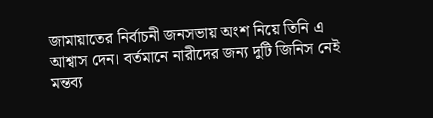জামায়াতের নির্বাচনী জনসভায় অংশ নিয়ে তিনি এ আশ্বাস দেন। বর্তমানে নারীদের জন্য দুটি জিনিস নেই মন্তব্য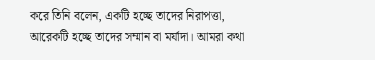করে তিনি বলেন, একটি হচ্ছে তাদের নিরাপত্তা, আরেকটি হচ্ছে তাদের সম্মান বা মর্যাদা। আমরা কথা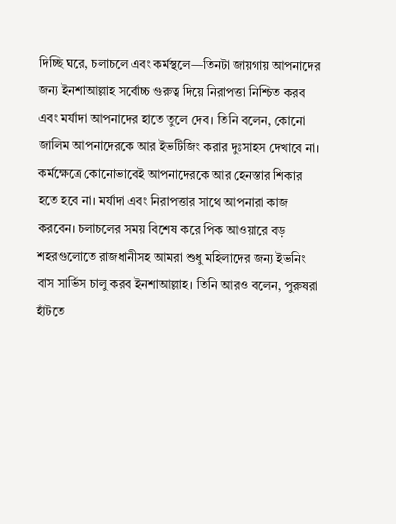দিচ্ছি ঘরে, চলাচলে এবং কর্মস্থলে—তিনটা জায়গায় আপনাদের জন্য ইনশাআল্লাহ সর্বোচ্চ গুরুত্ব দিয়ে নিরাপত্তা নিশ্চিত করব এবং মর্যাদা আপনাদের হাতে তুলে দেব। তিনি বলেন, কোনো জালিম আপনাদেরকে আর ইভটিজিং করার দুঃসাহস দেখাবে না। কর্মক্ষেত্রে কোনোভাবেই আপনাদেরকে আর হেনস্তার শিকার হতে হবে না। মর্যাদা এবং নিরাপত্তার সাথে আপনারা কাজ করবেন। চলাচলের সময় বিশেষ করে পিক আওয়ারে বড় শহরগুলোতে রাজধানীসহ আমরা শুধু মহিলাদের জন্য ইভনিং বাস সার্ভিস চালু করব ইনশাআল্লাহ। তিনি আরও বলেন, পুরুষরা হাঁটতে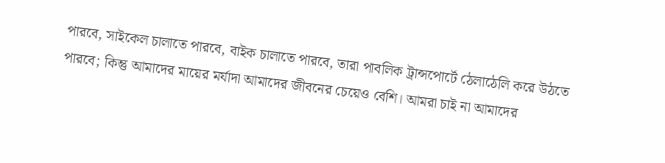পারবে, সাইকেল চালাতে পারবে, বাইক চালাতে পারবে, তারা পাবলিক ট্রান্সপোর্টে ঠেলাঠেলি করে উঠতে পারবে; কিন্তু আমাদের মায়ের মর্যাদা আমাদের জীবনের চেয়েও বেশি। আমরা চাই না আমাদের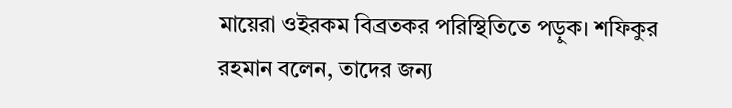মায়েরা ওইরকম বিব্রতকর পরিস্থিতিতে পড়ুক। শফিকুর রহমান বলেন, তাদের জন্য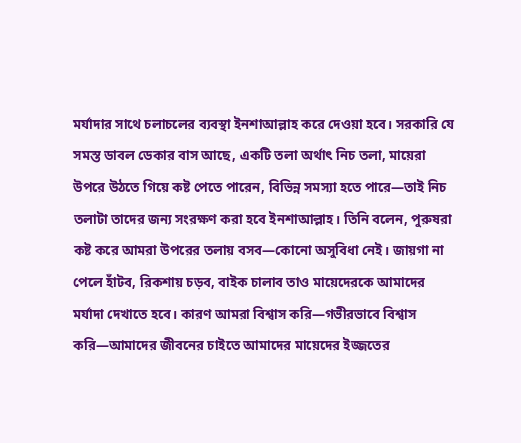মর্যাদার সাথে চলাচলের ব্যবস্থা ইনশাআল্লাহ করে দেওয়া হবে। সরকারি যে সমস্ত ডাবল ডেকার বাস আছে, একটি তলা অর্থাৎ নিচ তলা, মায়েরা উপরে উঠতে গিয়ে কষ্ট পেতে পারেন, বিভিন্ন সমস্যা হতে পারে—তাই নিচ তলাটা তাদের জন্য সংরক্ষণ করা হবে ইনশাআল্লাহ। তিনি বলেন, পুরুষরা কষ্ট করে আমরা উপরের তলায় বসব—কোনো অসুবিধা নেই। জায়গা না পেলে হাঁটব, রিকশায় চড়ব, বাইক চালাব তাও মায়েদেরকে আমাদের মর্যাদা দেখাতে হবে। কারণ আমরা বিশ্বাস করি—গভীরভাবে বিশ্বাস করি—আমাদের জীবনের চাইতে আমাদের মায়েদের ইজ্জতের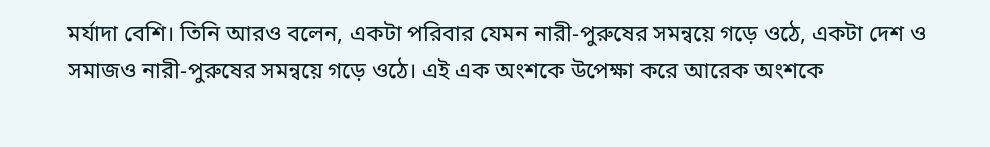মর্যাদা বেশি। তিনি আরও বলেন, একটা পরিবার যেমন নারী-পুরুষের সমন্বয়ে গড়ে ওঠে, একটা দেশ ও সমাজও নারী-পুরুষের সমন্বয়ে গড়ে ওঠে। এই এক অংশকে উপেক্ষা করে আরেক অংশকে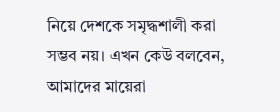নিয়ে দেশকে সমৃদ্ধশালী করা সম্ভব নয়। এখন কেউ বলবেন, আমাদের মায়েরা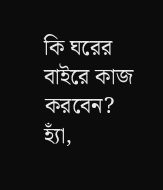কি ঘরের বাইরে কাজ করবেন? হ্যাঁ,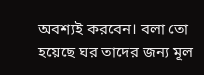অবশ্যই করবেন। বলা তো হয়েছে ঘর তাদের জন্য মূল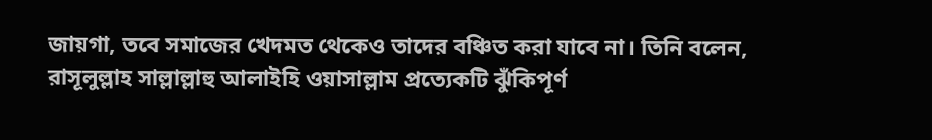জায়গা, তবে সমাজের খেদমত থেকেও তাদের বঞ্চিত করা যাবে না। তিনি বলেন, রাসূলুল্লাহ সাল্লাল্লাহু আলাইহি ওয়াসাল্লাম প্রত্যেকটি ঝুঁকিপূর্ণ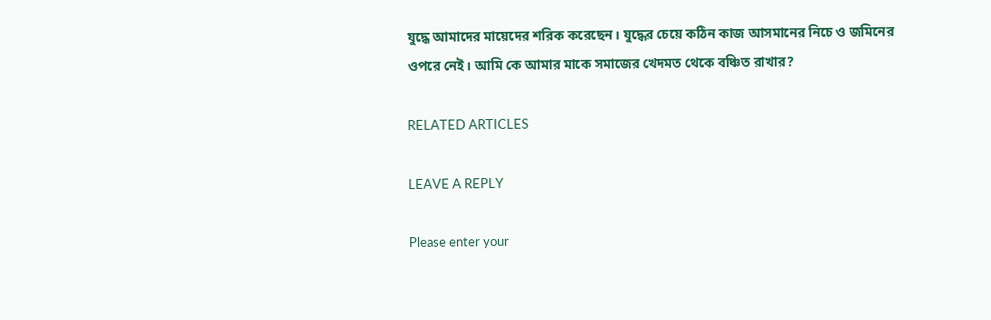যুদ্ধে আমাদের মায়েদের শরিক করেছেন। যুদ্ধের চেয়ে কঠিন কাজ আসমানের নিচে ও জমিনের ওপরে নেই। আমি কে আমার মাকে সমাজের খেদমত থেকে বঞ্চিত রাখার?

RELATED ARTICLES

LEAVE A REPLY

Please enter your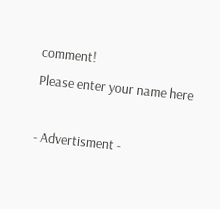comment!
Please enter your name here

- Advertisment -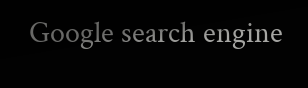Google search engine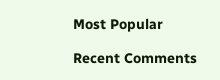Most Popular

Recent Comments